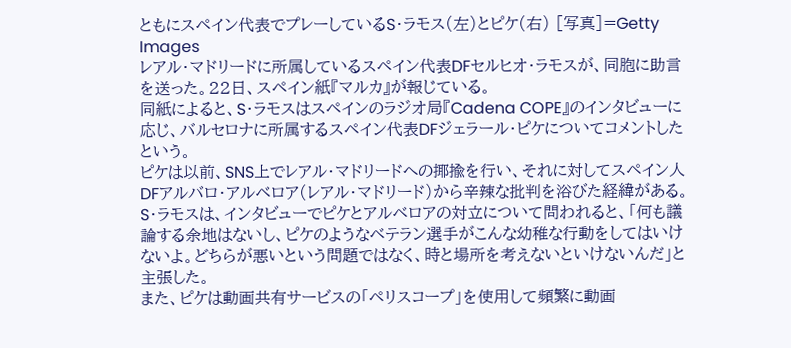ともにスペイン代表でプレーしているS・ラモス(左)とピケ(右) [写真]=Getty Images
レアル・マドリードに所属しているスペイン代表DFセルヒオ・ラモスが、同胞に助言を送った。22日、スペイン紙『マルカ』が報じている。
同紙によると、S・ラモスはスペインのラジオ局『Cadena COPE』のインタビューに応じ、バルセロナに所属するスペイン代表DFジェラール・ピケについてコメントしたという。
ピケは以前、SNS上でレアル・マドリードへの揶揄を行い、それに対してスペイン人DFアルバロ・アルベロア(レアル・マドリード)から辛辣な批判を浴びた経緯がある。S・ラモスは、インタビューでピケとアルベロアの対立について問われると、「何も議論する余地はないし、ピケのようなベテラン選手がこんな幼稚な行動をしてはいけないよ。どちらが悪いという問題ではなく、時と場所を考えないといけないんだ」と主張した。
また、ピケは動画共有サービスの「ペリスコープ」を使用して頻繁に動画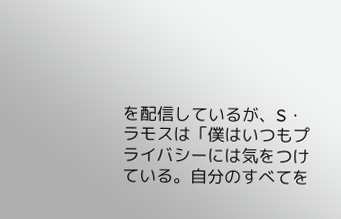を配信しているが、S・ラモスは「僕はいつもプライバシーには気をつけている。自分のすべてを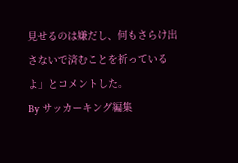見せるのは嫌だし、何もさらけ出さないで済むことを祈っているよ」とコメントした。
By サッカーキング編集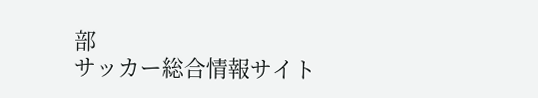部
サッカー総合情報サイト